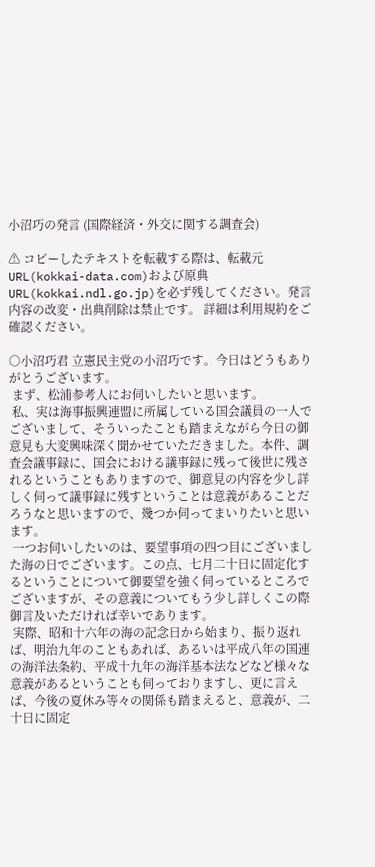小沼巧の発言 (国際経済・外交に関する調査会)

⚠ コピーしたテキストを転載する際は、転載元URL(kokkai-data.com)および原典URL(kokkai.ndl.go.jp)を必ず残してください。発言内容の改変・出典削除は禁止です。 詳細は利用規約をご確認ください。

○小沼巧君 立憲民主党の小沼巧です。今日はどうもありがとうございます。
 まず、松浦参考人にお伺いしたいと思います。
 私、実は海事振興連盟に所属している国会議員の一人でございまして、そういったことも踏まえながら今日の御意見も大変興味深く聞かせていただきました。本件、調査会議事録に、国会における議事録に残って後世に残されるということもありますので、御意見の内容を少し詳しく伺って議事録に残すということは意義があることだろうなと思いますので、幾つか伺ってまいりたいと思います。
 一つお伺いしたいのは、要望事項の四つ目にございました海の日でございます。この点、七月二十日に固定化するということについて御要望を強く伺っているところでございますが、その意義についてもう少し詳しくこの際御言及いただければ幸いであります。
 実際、昭和十六年の海の記念日から始まり、振り返れば、明治九年のこともあれば、あるいは平成八年の国連の海洋法条約、平成十九年の海洋基本法などなど様々な意義があるということも伺っておりますし、更に言えば、今後の夏休み等々の関係も踏まえると、意義が、二十日に固定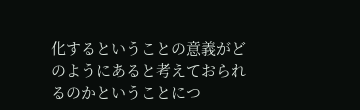化するということの意義がどのようにあると考えておられるのかということにつ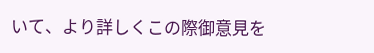いて、より詳しくこの際御意見を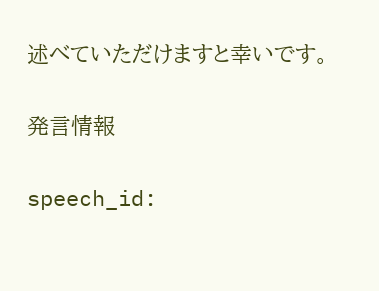述べていただけますと幸いです。

発言情報

speech_id: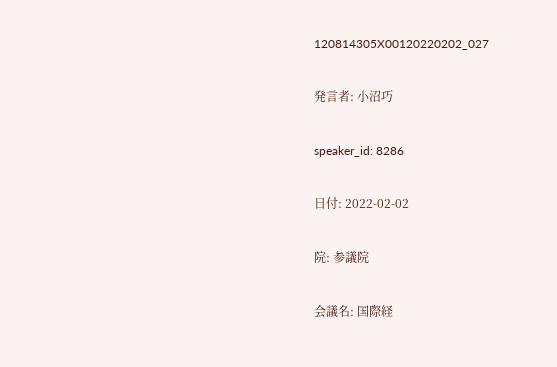120814305X00120220202_027

発言者: 小沼巧

speaker_id: 8286

日付: 2022-02-02

院: 参議院

会議名: 国際経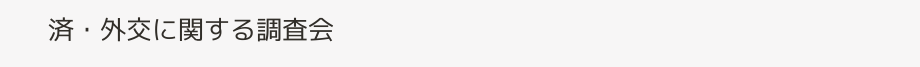済・外交に関する調査会